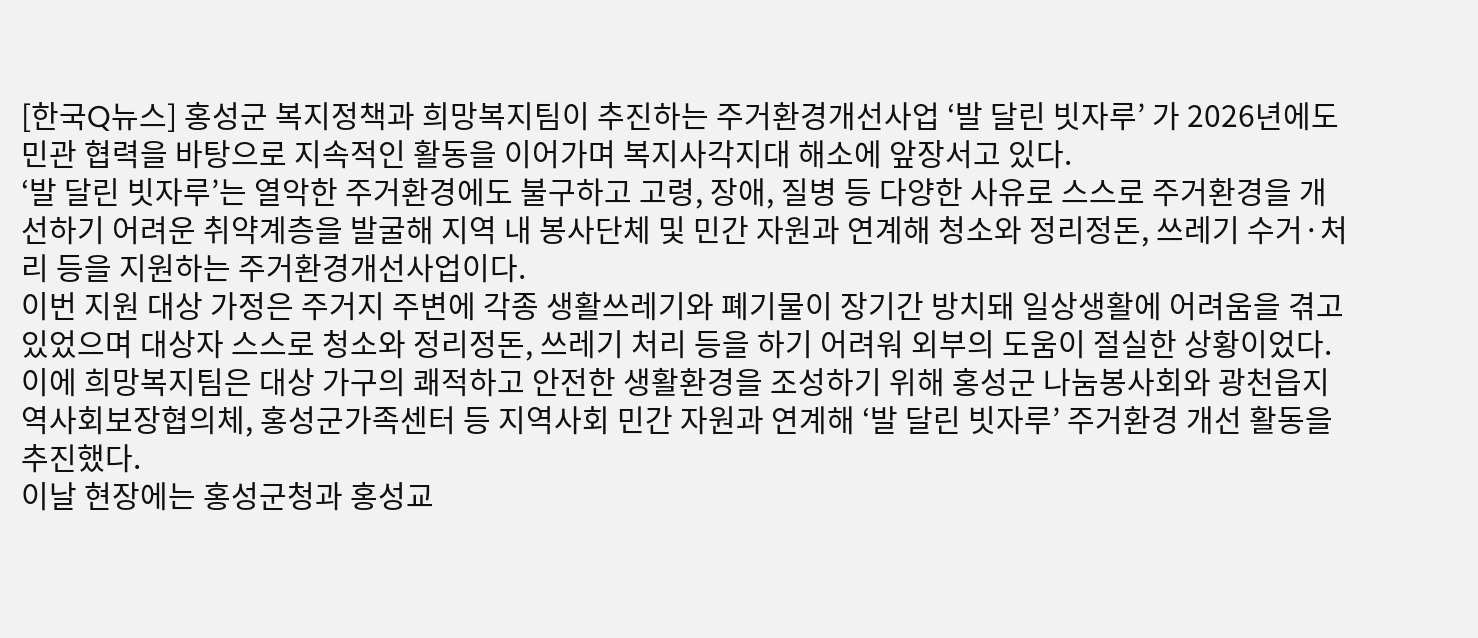[한국Q뉴스] 홍성군 복지정책과 희망복지팀이 추진하는 주거환경개선사업 ‘발 달린 빗자루’ 가 2026년에도 민관 협력을 바탕으로 지속적인 활동을 이어가며 복지사각지대 해소에 앞장서고 있다.
‘발 달린 빗자루’는 열악한 주거환경에도 불구하고 고령, 장애, 질병 등 다양한 사유로 스스로 주거환경을 개선하기 어려운 취약계층을 발굴해 지역 내 봉사단체 및 민간 자원과 연계해 청소와 정리정돈, 쓰레기 수거·처리 등을 지원하는 주거환경개선사업이다.
이번 지원 대상 가정은 주거지 주변에 각종 생활쓰레기와 폐기물이 장기간 방치돼 일상생활에 어려움을 겪고 있었으며 대상자 스스로 청소와 정리정돈, 쓰레기 처리 등을 하기 어려워 외부의 도움이 절실한 상황이었다.
이에 희망복지팀은 대상 가구의 쾌적하고 안전한 생활환경을 조성하기 위해 홍성군 나눔봉사회와 광천읍지역사회보장협의체, 홍성군가족센터 등 지역사회 민간 자원과 연계해 ‘발 달린 빗자루’ 주거환경 개선 활동을 추진했다.
이날 현장에는 홍성군청과 홍성교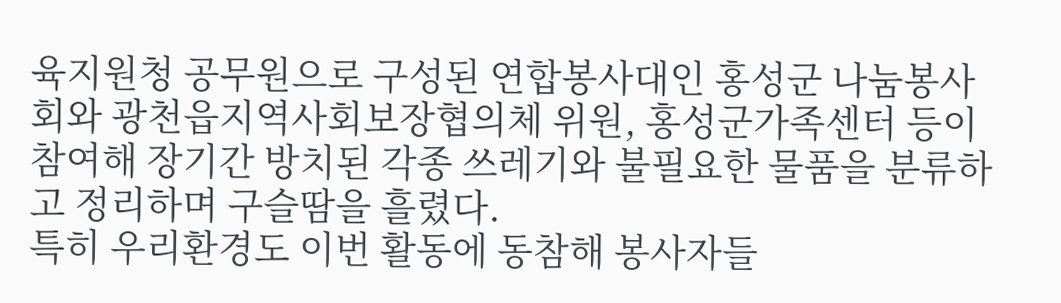육지원청 공무원으로 구성된 연합봉사대인 홍성군 나눔봉사회와 광천읍지역사회보장협의체 위원, 홍성군가족센터 등이 참여해 장기간 방치된 각종 쓰레기와 불필요한 물품을 분류하고 정리하며 구슬땀을 흘렸다.
특히 우리환경도 이번 활동에 동참해 봉사자들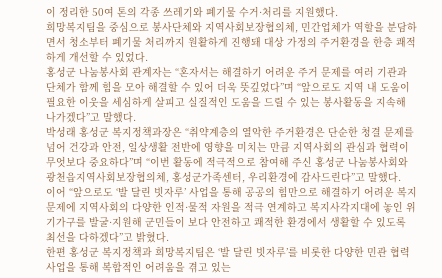이 정리한 50여 톤의 각종 쓰레기와 폐기물 수거·처리를 지원했다.
희망복지팀을 중심으로 봉사단체와 지역사회보장협의체, 민간업체가 역할을 분담하면서 청소부터 폐기물 처리까지 원활하게 진행돼 대상 가정의 주거환경을 한층 쾌적하게 개선할 수 있었다.
홍성군 나눔봉사회 관계자는 “혼자서는 해결하기 어려운 주거 문제를 여러 기관과 단체가 함께 힘을 모아 해결할 수 있어 더욱 뜻깊었다”며 “앞으로도 지역 내 도움이 필요한 이웃을 세심하게 살피고 실질적인 도움을 드릴 수 있는 봉사활동을 지속해 나가겠다”고 말했다.
박성래 홍성군 복지정책과장은 “취약계층의 열악한 주거환경은 단순한 청결 문제를 넘어 건강과 안전, 일상생활 전반에 영향을 미치는 만큼 지역사회의 관심과 협력이 무엇보다 중요하다”며 “이번 활동에 적극적으로 참여해 주신 홍성군 나눔봉사회와 광천읍지역사회보장협의체, 홍성군가족센터, 우리환경에 감사드린다”고 말했다.
이어 “앞으로도 ‘발 달린 빗자루’ 사업을 통해 공공의 힘만으로 해결하기 어려운 복지 문제에 지역사회의 다양한 인적·물적 자원을 적극 연계하고 복지사각지대에 놓인 위기가구를 발굴·지원해 군민들이 보다 안전하고 쾌적한 환경에서 생활할 수 있도록 최선을 다하겠다”고 밝혔다.
한편 홍성군 복지정책과 희망복지팀은 ‘발 달린 빗자루’를 비롯한 다양한 민관 협력 사업을 통해 복합적인 어려움을 겪고 있는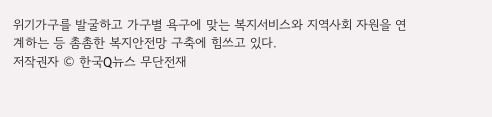위기가구를 발굴하고 가구별 욕구에 맞는 복지서비스와 지역사회 자원을 연계하는 등 촘촘한 복지안전망 구축에 힘쓰고 있다.
저작권자 © 한국Q뉴스 무단전재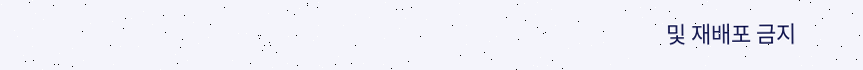및 재배포 금지